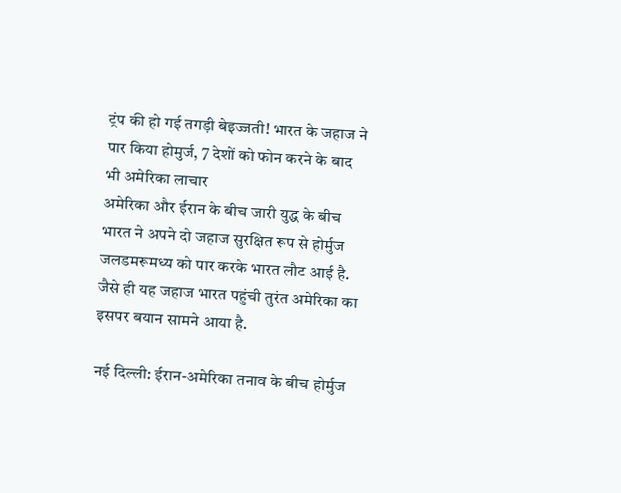ट्रंप की हो गई तगड़ी बेइज्जती! भारत के जहाज ने पार किया होमुर्ज, 7 देशों को फोन करने के बाद भी अमेरिका लाचार
अमेरिका और ईरान के बीच जारी युद्ध के बीच भारत ने अपने दो जहाज सुरक्षित रूप से होर्मुज जलडमरूमध्य को पार करके भारत लौट आई है. जैसे ही यह जहाज भारत पहुंची तुरंत अमेरिका का इसपर बयान सामने आया है.

नई दिल्ली: ईरान-अमेरिका तनाव के बीच होर्मुज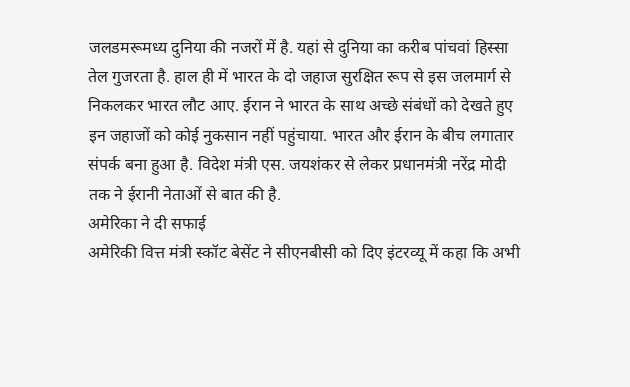जलडमरूमध्य दुनिया की नजरों में है. यहां से दुनिया का करीब पांचवां हिस्सा तेल गुजरता है. हाल ही में भारत के दो जहाज सुरक्षित रूप से इस जलमार्ग से निकलकर भारत लौट आए. ईरान ने भारत के साथ अच्छे संबंधों को देखते हुए इन जहाजों को कोई नुकसान नहीं पहुंचाया. भारत और ईरान के बीच लगातार संपर्क बना हुआ है. विदेश मंत्री एस. जयशंकर से लेकर प्रधानमंत्री नरेंद्र मोदी तक ने ईरानी नेताओं से बात की है.
अमेरिका ने दी सफाई
अमेरिकी वित्त मंत्री स्कॉट बेसेंट ने सीएनबीसी को दिए इंटरव्यू में कहा कि अभी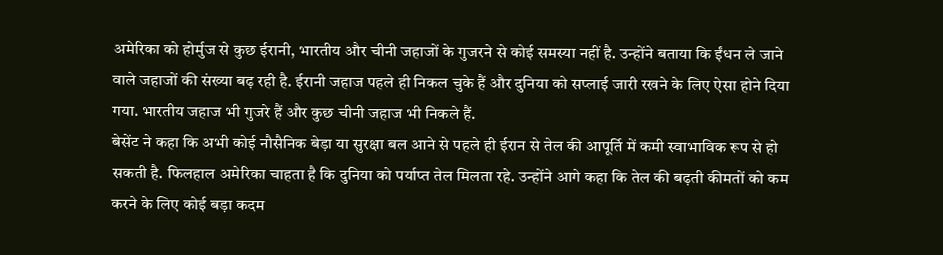अमेरिका को होर्मुज से कुछ ईरानी, भारतीय और चीनी जहाजों के गुजरने से कोई समस्या नहीं है. उन्होंने बताया कि ईंधन ले जाने वाले जहाजों की संख्या बढ़ रही है. ईरानी जहाज पहले ही निकल चुके हैं और दुनिया को सप्लाई जारी रखने के लिए ऐसा होने दिया गया. भारतीय जहाज भी गुजरे हैं और कुछ चीनी जहाज भी निकले हैं.
बेसेंट ने कहा कि अभी कोई नौसैनिक बेड़ा या सुरक्षा बल आने से पहले ही ईरान से तेल की आपूर्ति में कमी स्वाभाविक रूप से हो सकती है. फिलहाल अमेरिका चाहता है कि दुनिया को पर्याप्त तेल मिलता रहे. उन्होंने आगे कहा कि तेल की बढ़ती कीमतों को कम करने के लिए कोई बड़ा कदम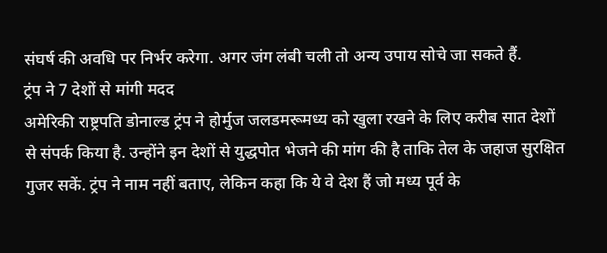संघर्ष की अवधि पर निर्भर करेगा. अगर जंग लंबी चली तो अन्य उपाय सोचे जा सकते हैं.
ट्रंप ने 7 देशों से मांगी मदद
अमेरिकी राष्ट्रपति डोनाल्ड ट्रंप ने होर्मुज जलडमरूमध्य को खुला रखने के लिए करीब सात देशों से संपर्क किया है. उन्होंने इन देशों से युद्धपोत भेजने की मांग की है ताकि तेल के जहाज सुरक्षित गुजर सकें. ट्रंप ने नाम नहीं बताए, लेकिन कहा कि ये वे देश हैं जो मध्य पूर्व के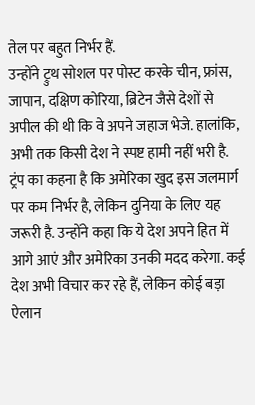तेल पर बहुत निर्भर हैं.
उन्होंने ट्रुथ सोशल पर पोस्ट करके चीन, फ्रांस, जापान, दक्षिण कोरिया, ब्रिटेन जैसे देशों से अपील की थी कि वे अपने जहाज भेजे. हालांकि, अभी तक किसी देश ने स्पष्ट हामी नहीं भरी है.
ट्रंप का कहना है कि अमेरिका खुद इस जलमार्ग पर कम निर्भर है, लेकिन दुनिया के लिए यह जरूरी है. उन्होंने कहा कि ये देश अपने हित में आगे आएं और अमेरिका उनकी मदद करेगा. कई देश अभी विचार कर रहे हैं, लेकिन कोई बड़ा ऐलान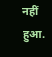नहीं हुआ.